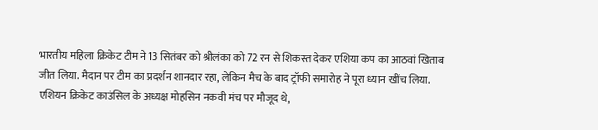भारतीय महिला क्रिकेट टीम ने 13 सितंबर को श्रीलंका को 72 रन से शिकस्त देकर एशिया कप का आठवां खिताब जीत लिया. मैदान पर टीम का प्रदर्शन शानदार रहा, लेकिन मैच के बाद ट्रॉफी समारोह ने पूरा ध्यान खींच लिया. एशियन क्रिकेट काउंसिल के अध्यक्ष मोहसिन नकवी मंच पर मौजूद थे,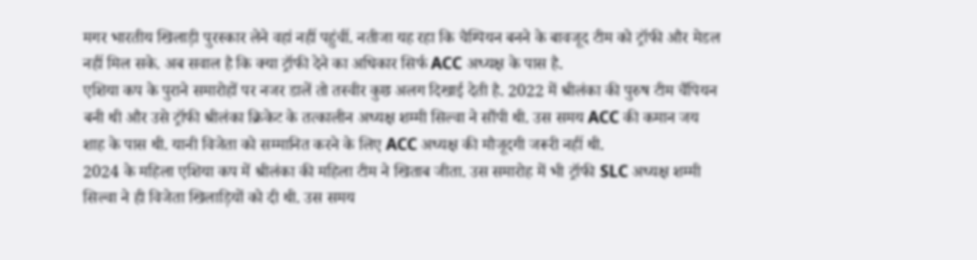मगर भारतीय खिलाड़ी पुरस्कार लेने वहां नहीं पहुंचीं. नतीजा यह रहा कि चैम्पियन बनने के बावजूद टीम को ट्रॉफी और मेडल नहीं मिल सके. अब सवाल है कि क्या ट्रॉफी देने का अधिकार सिर्फ ACC अध्यक्ष के पास है.
एशिया कप के पुराने समारोहों पर नजर डालें तो तस्वीर कुछ अलग दिखाई देती है. 2022 में श्रीलंका की पुरुष टीम चैंपियन बनी थी और उसे ट्रॉफी श्रीलंका क्रिकेट के तत्कालीन अध्यक्ष शम्मी सिल्वा ने सौंपी थी. उस समय ACC की कमान जय शाह के पास थी. यानी विजेता को सम्मानित करने के लिए ACC अध्यक्ष की मौजूदगी जरूरी नहीं थी.
2024 के महिला एशिया कप में श्रीलंका की महिला टीम ने खिताब जीता. उस समारोह में भी ट्रॉफी SLC अध्यक्ष शम्मी सिल्वा ने ही विजेता खिलाड़ियों को दी थी. उस समय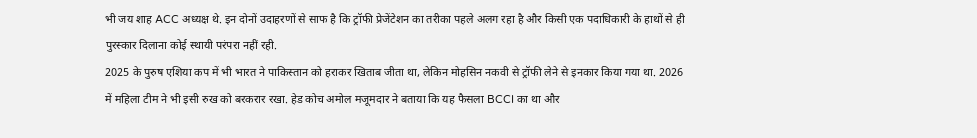भी जय शाह ACC अध्यक्ष थे. इन दोनों उदाहरणों से साफ है कि ट्रॉफी प्रेजेंटेशन का तरीका पहले अलग रहा है और किसी एक पदाधिकारी के हाथों से ही पुरस्कार दिलाना कोई स्थायी परंपरा नहीं रही.
2025 के पुरुष एशिया कप में भी भारत ने पाकिस्तान को हराकर खिताब जीता था, लेकिन मोहसिन नकवी से ट्रॉफी लेने से इनकार किया गया था. 2026 में महिला टीम ने भी इसी रुख को बरकरार रखा. हेड कोच अमोल मजूमदार ने बताया कि यह फैसला BCCI का था और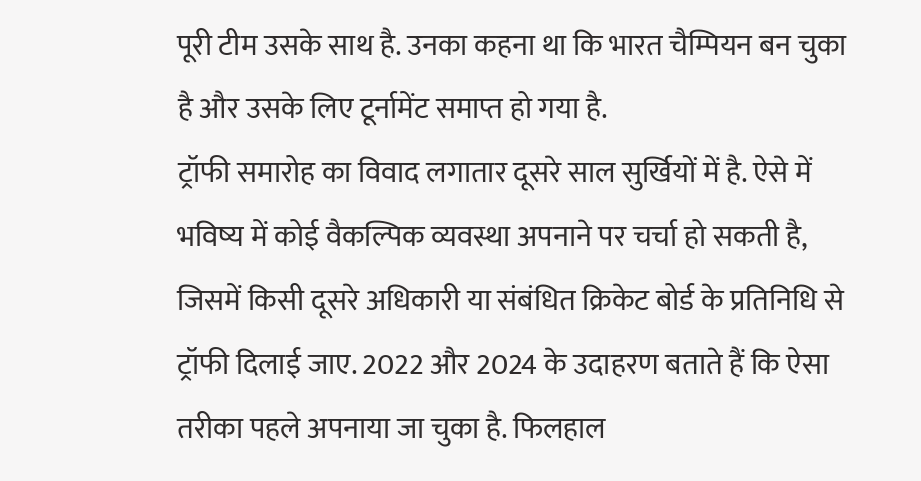पूरी टीम उसके साथ है. उनका कहना था कि भारत चैम्पियन बन चुका है और उसके लिए टूर्नामेंट समाप्त हो गया है.
ट्रॉफी समारोह का विवाद लगातार दूसरे साल सुर्खियों में है. ऐसे में भविष्य में कोई वैकल्पिक व्यवस्था अपनाने पर चर्चा हो सकती है, जिसमें किसी दूसरे अधिकारी या संबंधित क्रिकेट बोर्ड के प्रतिनिधि से ट्रॉफी दिलाई जाए. 2022 और 2024 के उदाहरण बताते हैं कि ऐसा तरीका पहले अपनाया जा चुका है. फिलहाल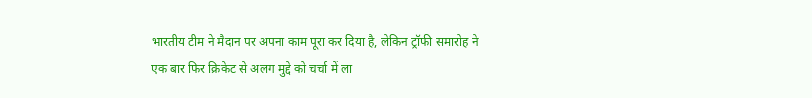भारतीय टीम ने मैदान पर अपना काम पूरा कर दिया है, लेकिन ट्रॉफी समारोह ने एक बार फिर क्रिकेट से अलग मुद्दे को चर्चा में ला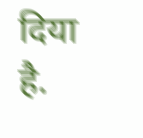दिया है.